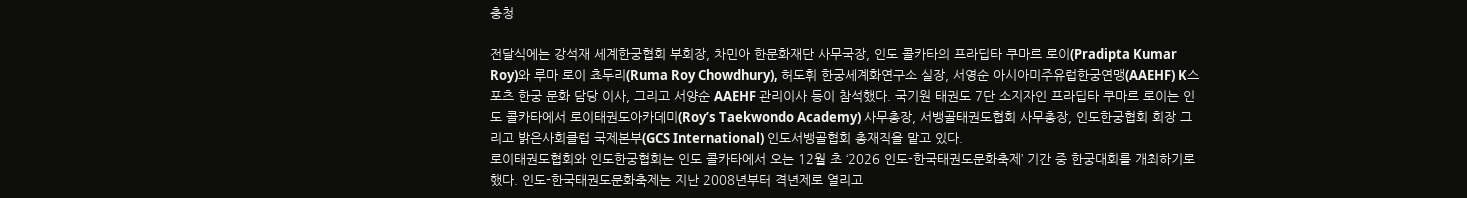충청

전달식에는 강석재 세계한궁협회 부회장, 차민아 한문화재단 사무국장, 인도 콜카타의 프라딥타 쿠마르 로이(Pradipta Kumar Roy)와 루마 로이 쵸두리(Ruma Roy Chowdhury), 허도휘 한궁세계화연구소 실장, 서영순 아시아미주유럽한궁연맹(AAEHF) K스포츠 한궁 문화 담당 이사, 그리고 서양순 AAEHF 관리이사 등이 참석했다. 국기원 태권도 7단 소지자인 프라딥타 쿠마르 로이는 인도 콜카타에서 로이태권도아카데미(Roy’s Taekwondo Academy) 사무총장, 서뱅골태권도협회 사무총장, 인도한궁협회 회장 그리고 밝은사회클럽 국제본부(GCS International) 인도서뱅골협회 총재직을 맡고 있다.
로이태권도협회와 인도한궁협회는 인도 콜카타에서 오는 12월 초 ‘2026 인도-한국태권도문화축제’ 기간 중 한궁대회를 개최하기로 했다. 인도-한국태권도문화축제는 지난 2008년부터 격년제로 열리고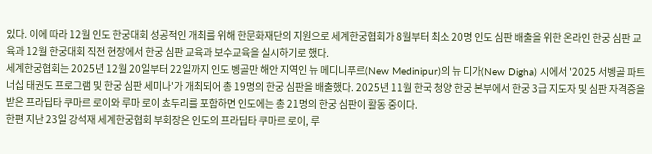있다. 이에 따라 12월 인도 한궁대회 성공적인 개최를 위해 한문화재단의 지원으로 세계한궁협회가 8월부터 최소 20명 인도 심판 배출을 위한 온라인 한궁 심판 교육과 12월 한궁대회 직전 현장에서 한궁 심판 교육과 보수교육을 실시하기로 했다.
세계한궁협회는 2025년 12월 20일부터 22일까지 인도 벵골만 해안 지역인 뉴 메디니푸르(New Medinipur)의 뉴 디가(New Digha) 시에서 '2025 서벵골 파트너십 태권도 프로그램 및 한궁 심판 세미나'가 개최되어 총 19명의 한궁 심판을 배출했다. 2025년 11월 한국 청양 한궁 본부에서 한궁 3급 지도자 및 심판 자격증을 받은 프라딥타 쿠마르 로이와 루마 로이 쵸두리를 포함하면 인도에는 총 21명의 한궁 심판이 활동 중이다.
한편 지난 23일 강석재 세계한궁협회 부회장은 인도의 프라딥타 쿠마르 로이, 루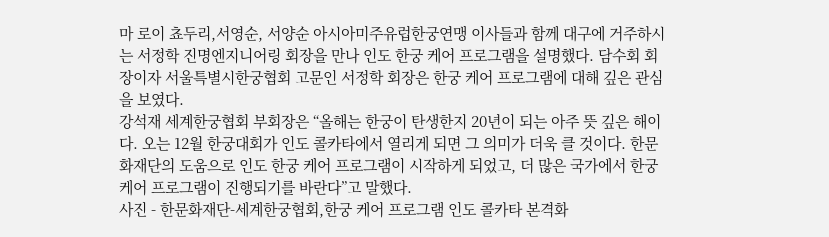마 로이 쵸두리,서영순, 서양순 아시아미주유럽한궁연맹 이사들과 함께 대구에 거주하시는 서정학 진명엔지니어링 회장을 만나 인도 한궁 케어 프로그램을 설명했다. 담수회 회장이자 서울특별시한궁협회 고문인 서정학 회장은 한궁 케어 프로그램에 대해 깊은 관심을 보였다.
강석재 세계한궁협회 부회장은 “올해는 한궁이 탄생한지 20년이 되는 아주 뜻 깊은 해이다. 오는 12월 한궁대회가 인도 콜카타에서 열리게 되면 그 의미가 더욱 클 것이다. 한문화재단의 도움으로 인도 한궁 케어 프로그램이 시작하게 되었고, 더 많은 국가에서 한궁 케어 프로그램이 진행되기를 바란다”고 말했다.
사진 - 한문화재단-세계한궁협회,한궁 케어 프로그램 인도 콜카타 본격화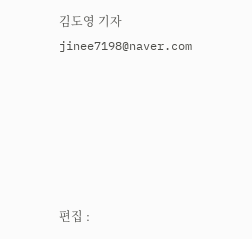김도영 기자 jinee7198@naver.com






편집 :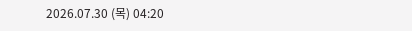2026.07.30 (목) 04:20